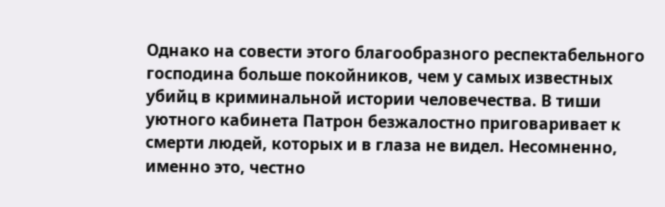Однако на совести этого благообразного респектабельного господина больше покойников, чем у самых известных убийц в криминальной истории человечества. В тиши уютного кабинета Патрон безжалостно приговаривает к смерти людей, которых и в глаза не видел. Несомненно, именно это, честно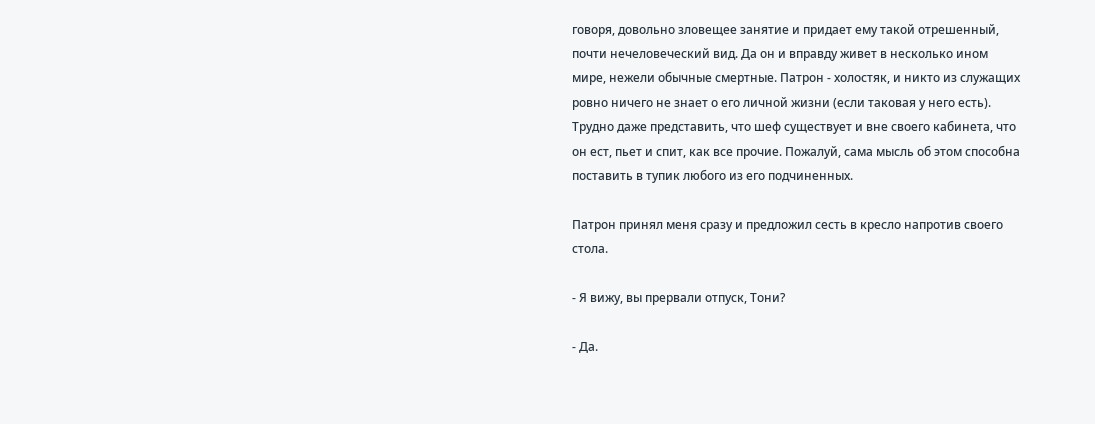говоря, довольно зловещее занятие и придает ему такой отрешенный, почти нечеловеческий вид. Да он и вправду живет в несколько ином мире, нежели обычные смертные. Патрон - холостяк, и никто из служащих ровно ничего не знает о его личной жизни (если таковая у него есть). Трудно даже представить, что шеф существует и вне своего кабинета, что он ест, пьет и спит, как все прочие. Пожалуй, сама мысль об этом способна поставить в тупик любого из его подчиненных.

Патрон принял меня сразу и предложил сесть в кресло напротив своего стола.

- Я вижу, вы прервали отпуск, Тони?

- Да.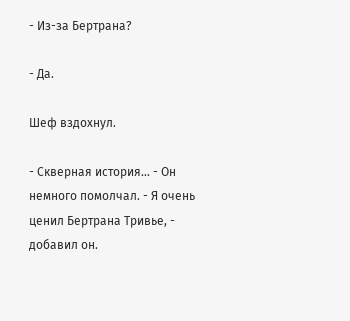- Из-за Бертрана?

- Да.

Шеф вздохнул.

- Скверная история... - Он немного помолчал. - Я очень ценил Бертрана Тривье, - добавил он.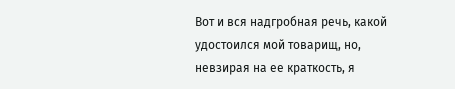Вот и вся надгробная речь, какой удостоился мой товарищ, но, невзирая на ее краткость, я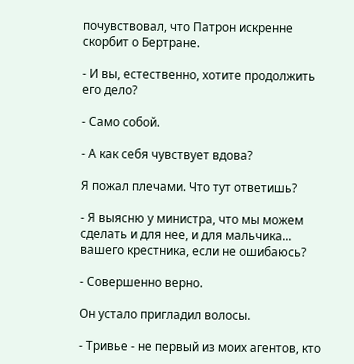почувствовал, что Патрон искренне скорбит о Бертране.

- И вы, естественно, хотите продолжить его дело?

- Само собой.

- А как себя чувствует вдова?

Я пожал плечами. Что тут ответишь?

- Я выясню у министра, что мы можем сделать и для нее, и для мальчика... вашего крестника, если не ошибаюсь?

- Совершенно верно.

Он устало пригладил волосы.

- Тривье - не первый из моих агентов, кто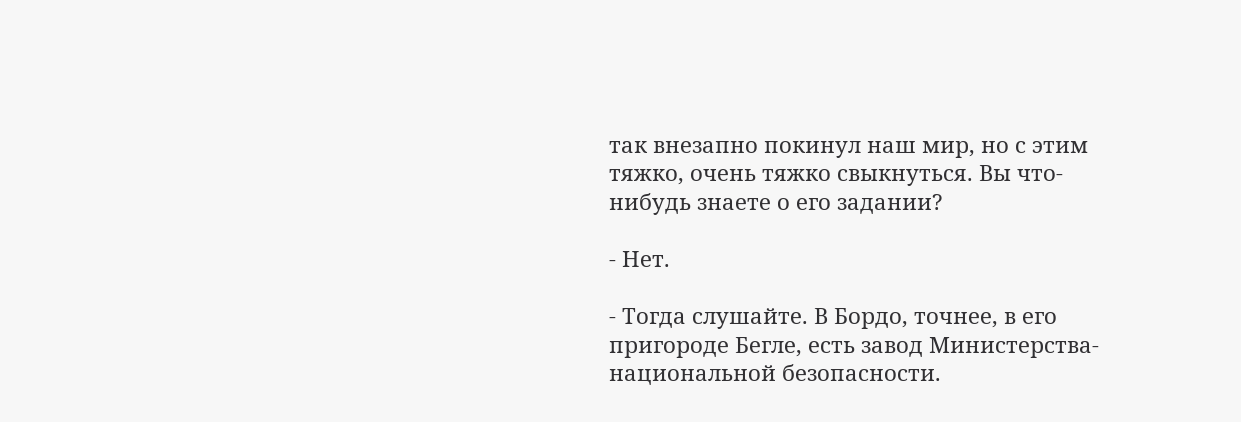так внезапно покинул наш мир, но с этим тяжко, очень тяжко свыкнуться. Вы что-нибудь знаете о его задании?

- Нет.

- Тогда слушайте. В Бордо, точнее, в его пригороде Бегле, есть завод Министерства-национальной безопасности.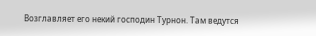Возглавляет его некий господин Турнон. Там ведутся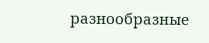разнообразные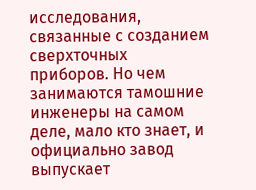исследования, связанные с созданием сверхточных приборов. Но чем занимаются тамошние инженеры на самом деле, мало кто знает, и официально завод выпускает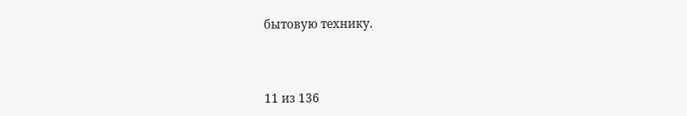бытовую технику.



11 из 136